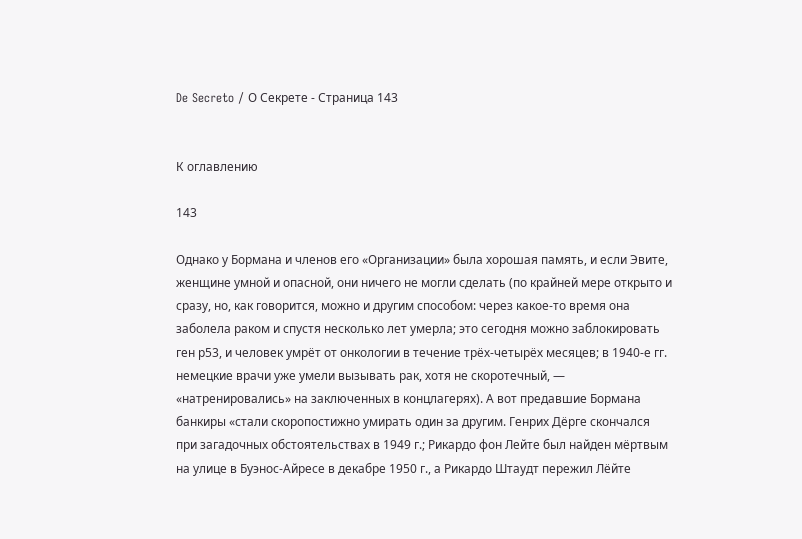De Secreto / О Секрете - Страница 143


К оглавлению

143

Однако у Бормана и членов его «Организации» была хорошая память, и если Эвите, женщине умной и опасной, они ничего не могли сделать (по крайней мере открыто и сразу, но, как говорится, можно и другим способом: через какое-то время она заболела раком и спустя несколько лет умерла; это сегодня можно заблокировать ген р53, и человек умрёт от онкологии в течение трёх-четырёх месяцев; в 1940-е гг. немецкие врачи уже умели вызывать рак, хотя не скоротечный, — «натренировались» на заключенных в концлагерях). А вот предавшие Бормана банкиры «стали скоропостижно умирать один за другим. Генрих Дёрге скончался при загадочных обстоятельствах в 1949 г.; Рикардо фон Лейте был найден мёртвым на улице в Буэнос-Айресе в декабре 1950 г., а Рикардо Штаудт пережил Лёйте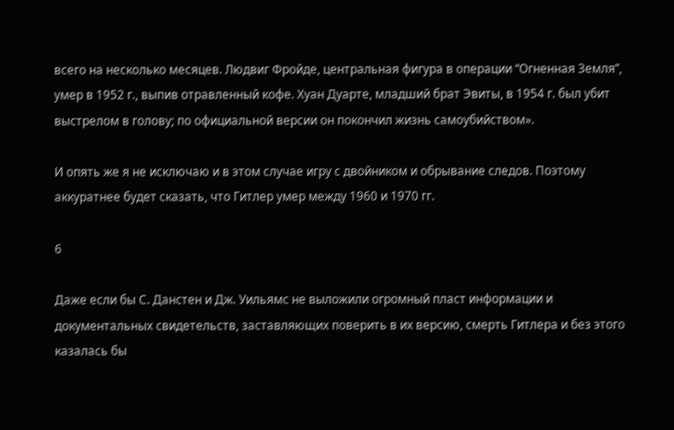всего на несколько месяцев. Людвиг Фройде, центральная фигура в операции “Огненная Земля”, умер в 1952 г., выпив отравленный кофе. Хуан Дуарте, младший брат Эвиты, в 1954 г. был убит выстрелом в голову; по официальной версии он покончил жизнь самоубийством».

И опять же я не исключаю и в этом случае игру с двойником и обрывание следов. Поэтому аккуратнее будет сказать, что Гитлер умер между 1960 и 1970 гг.

6

Даже если бы С. Данстен и Дж. Уильямс не выложили огромный пласт информации и документальных свидетельств, заставляющих поверить в их версию, смерть Гитлера и без этого казалась бы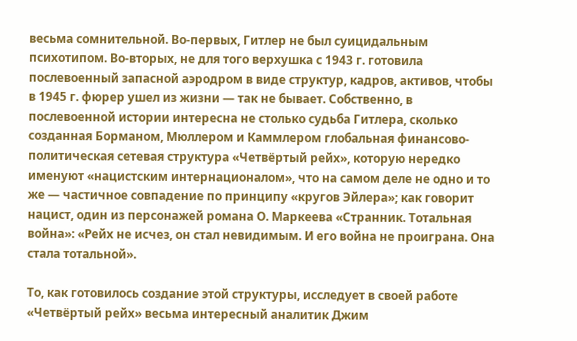весьма сомнительной. Во-первых, Гитлер не был суицидальным психотипом. Во-вторых, не для того верхушка с 1943 г. готовила послевоенный запасной аэродром в виде структур, кадров, активов, чтобы в 1945 г. фюрер ушел из жизни — так не бывает. Собственно, в послевоенной истории интересна не столько судьба Гитлера, сколько созданная Борманом, Мюллером и Каммлером глобальная финансово-политическая сетевая структура «Четвёртый рейх», которую нередко именуют «нацистским интернационалом», что на самом деле не одно и то же — частичное совпадение по принципу «кругов Эйлера»; как говорит нацист, один из персонажей романа О. Маркеева «Странник. Тотальная война»: «Рейх не исчез, он стал невидимым. И его война не проиграна. Она стала тотальной».

То, как готовилось создание этой структуры, исследует в своей работе «Четвёртый рейх» весьма интересный аналитик Джим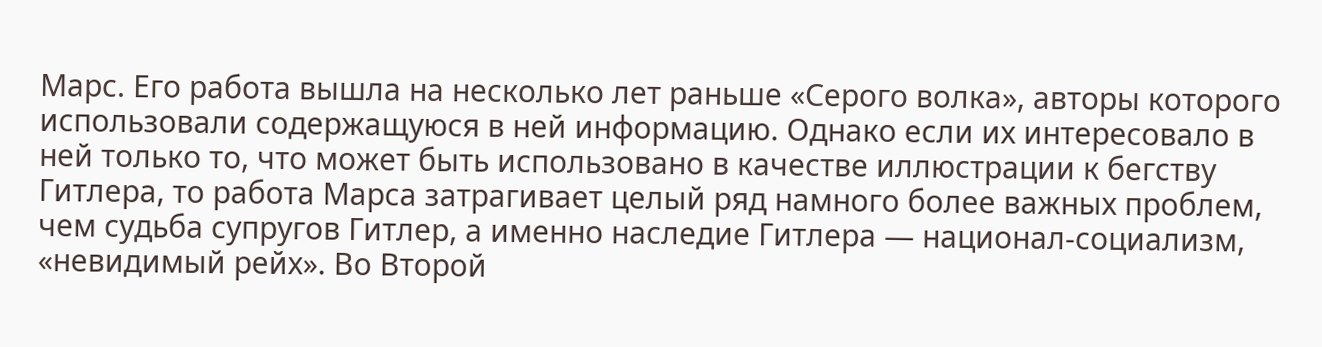Марс. Его работа вышла на несколько лет раньше «Серого волка», авторы которого использовали содержащуюся в ней информацию. Однако если их интересовало в ней только то, что может быть использовано в качестве иллюстрации к бегству Гитлера, то работа Марса затрагивает целый ряд намного более важных проблем, чем судьба супругов Гитлер, а именно наследие Гитлера — национал-социализм, «невидимый рейх». Во Второй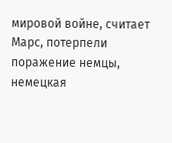мировой войне, считает Марс, потерпели поражение немцы, немецкая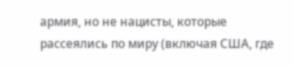армия, но не нацисты, которые рассеялись по миру (включая США, где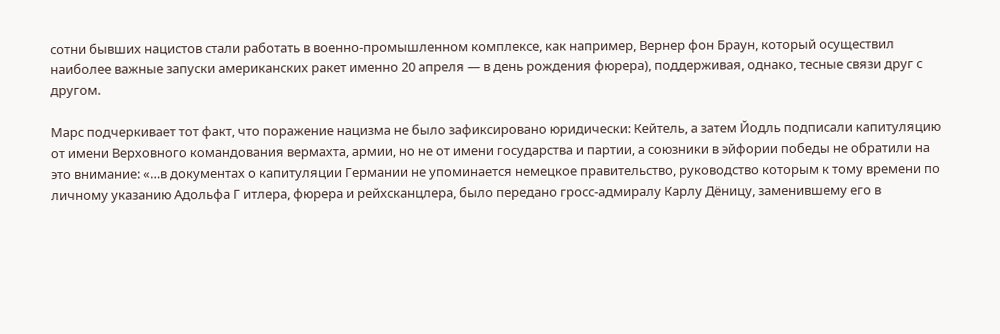сотни бывших нацистов стали работать в военно-промышленном комплексе, как например, Вернер фон Браун, который осуществил наиболее важные запуски американских ракет именно 20 апреля — в день рождения фюрера), поддерживая, однако, тесные связи друг с другом.

Марс подчеркивает тот факт, что поражение нацизма не было зафиксировано юридически: Кейтель, а затем Йодль подписали капитуляцию от имени Верховного командования вермахта, армии, но не от имени государства и партии, а союзники в эйфории победы не обратили на это внимание: «…в документах о капитуляции Германии не упоминается немецкое правительство, руководство которым к тому времени по личному указанию Адольфа Г итлера, фюрера и рейхсканцлера, было передано гросс-адмиралу Карлу Дёницу, заменившему его в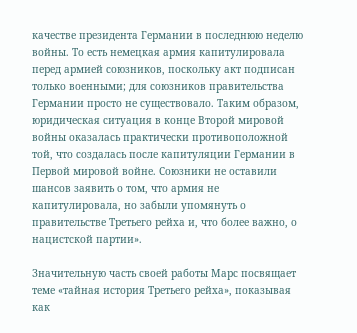качестве президента Германии в последнюю неделю войны. То есть немецкая армия капитулировала перед армией союзников, поскольку акт подписан только военными; для союзников правительства Германии просто не существовало. Таким образом, юридическая ситуация в конце Второй мировой войны оказалась практически противоположной той, что создалась после капитуляции Германии в Первой мировой войне. Союзники не оставили шансов заявить о том, что армия не капитулировала, но забыли упомянуть о правительстве Третьего рейха и, что более важно, о нацистской партии».

Значительную часть своей работы Марс посвящает теме «тайная история Третьего рейха», показывая как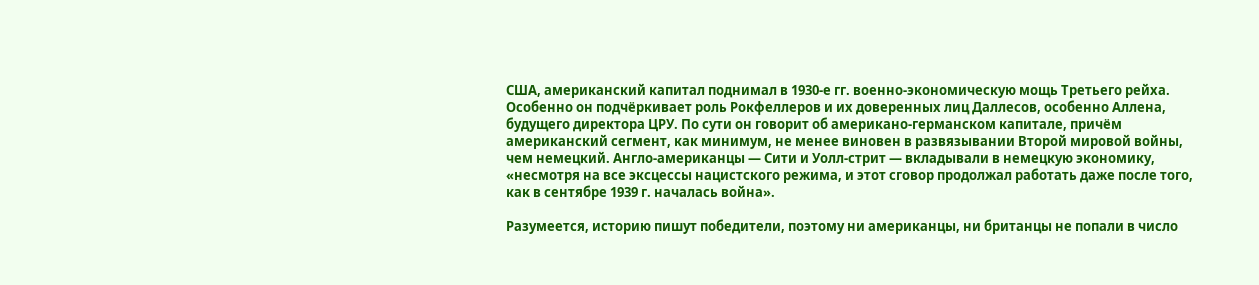США, американский капитал поднимал в 1930-е гг. военно-экономическую мощь Третьего рейха. Особенно он подчёркивает роль Рокфеллеров и их доверенных лиц Даллесов, особенно Аллена, будущего директора ЦРУ. По сути он говорит об американо-германском капитале, причём американский сегмент, как минимум, не менее виновен в развязывании Второй мировой войны, чем немецкий. Англо-американцы — Сити и Уолл-стрит — вкладывали в немецкую экономику, «несмотря на все эксцессы нацистского режима, и этот сговор продолжал работать даже после того, как в сентябре 1939 г. началась война».

Разумеется, историю пишут победители, поэтому ни американцы, ни британцы не попали в число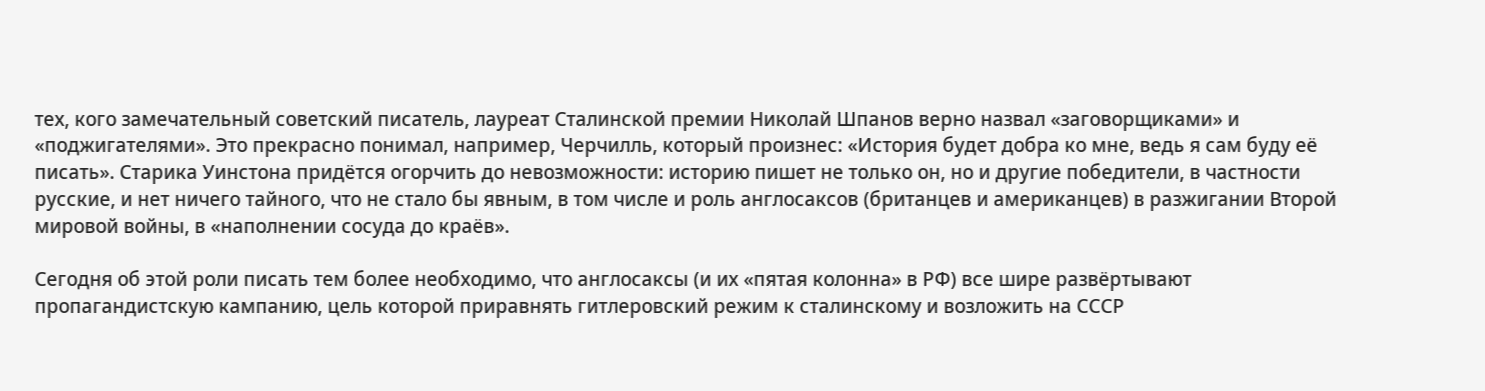тех, кого замечательный советский писатель, лауреат Сталинской премии Николай Шпанов верно назвал «заговорщиками» и «поджигателями». Это прекрасно понимал, например, Черчилль, который произнес: «История будет добра ко мне, ведь я сам буду её писать». Старика Уинстона придётся огорчить до невозможности: историю пишет не только он, но и другие победители, в частности русские, и нет ничего тайного, что не стало бы явным, в том числе и роль англосаксов (британцев и американцев) в разжигании Второй мировой войны, в «наполнении сосуда до краёв».

Сегодня об этой роли писать тем более необходимо, что англосаксы (и их «пятая колонна» в РФ) все шире развёртывают пропагандистскую кампанию, цель которой приравнять гитлеровский режим к сталинскому и возложить на СССР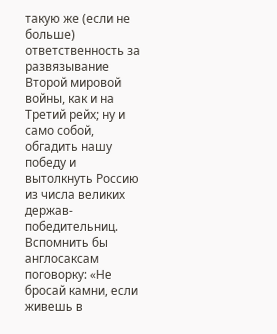такую же (если не больше) ответственность за развязывание Второй мировой войны, как и на Третий рейх; ну и само собой, обгадить нашу победу и вытолкнуть Россию из числа великих держав-победительниц. Вспомнить бы англосаксам поговорку: «Не бросай камни, если живешь в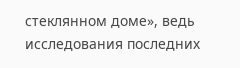стеклянном доме», ведь исследования последних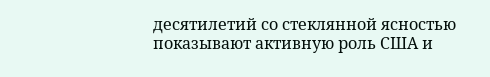десятилетий со стеклянной ясностью показывают активную роль США и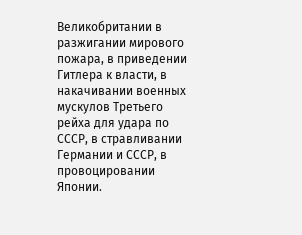Великобритании в разжигании мирового пожара, в приведении Гитлера к власти, в накачивании военных мускулов Третьего рейха для удара по СССР, в стравливании Германии и СССР, в провоцировании Японии.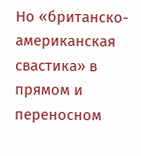Но «британско-американская свастика» в прямом и переносном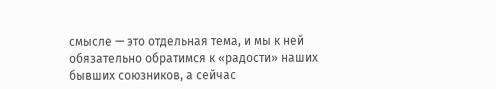смысле — это отдельная тема, и мы к ней обязательно обратимся к «радости» наших бывших союзников, а сейчас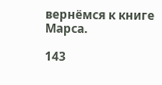вернёмся к книге Марса.

143